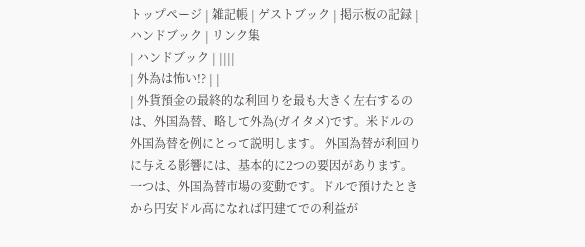トップページ | 雑記帳 | ゲストブック | 掲示板の記録 | ハンドブック | リンク集
| ハンドブック | ||||
| 外為は怖い!? | |
| 外貨預金の最終的な利回りを最も大きく左右するのは、外国為替、略して外為(ガイタメ)です。米ドルの外国為替を例にとって説明します。 外国為替が利回りに与える影響には、基本的に2つの要因があります。一つは、外国為替市場の変動です。ドルで預けたときから円安ドル高になれば円建てでの利益が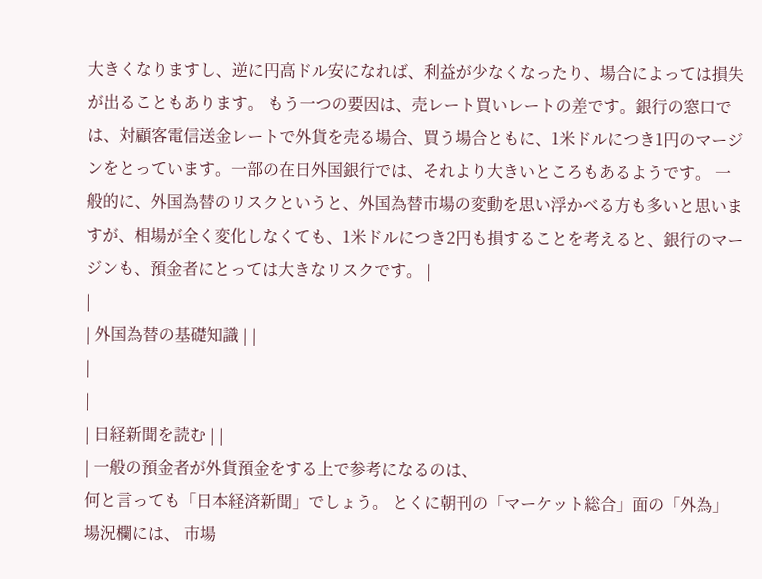大きくなりますし、逆に円高ドル安になれば、利益が少なくなったり、場合によっては損失が出ることもあります。 もう一つの要因は、売レート買いレートの差です。銀行の窓口では、対顧客電信送金レートで外貨を売る場合、買う場合ともに、1米ドルにつき1円のマージンをとっています。一部の在日外国銀行では、それより大きいところもあるようです。 一般的に、外国為替のリスクというと、外国為替市場の変動を思い浮かべる方も多いと思いますが、相場が全く変化しなくても、1米ドルにつき2円も損することを考えると、銀行のマージンも、預金者にとっては大きなリスクです。 |
|
| 外国為替の基礎知識 | |
|
|
| 日経新聞を読む | |
| 一般の預金者が外貨預金をする上で参考になるのは、
何と言っても「日本経済新聞」でしょう。 とくに朝刊の「マーケット総合」面の「外為」場況欄には、 市場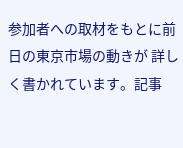参加者への取材をもとに前日の東京市場の動きが 詳しく書かれています。記事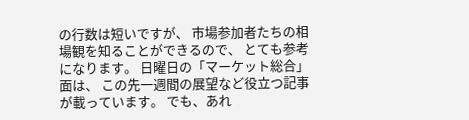の行数は短いですが、 市場参加者たちの相場観を知ることができるので、 とても参考になります。 日曜日の「マーケット総合」面は、 この先一週間の展望など役立つ記事が載っています。 でも、あれ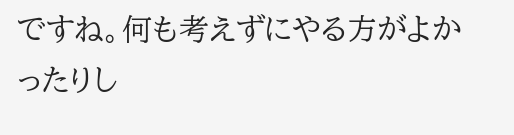ですね。何も考えずにやる方がよかったりし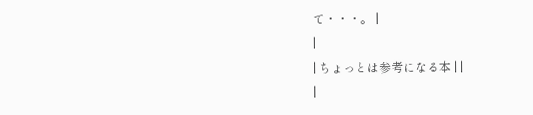て・・・。 |
|
| ちょっとは参考になる本 | |
|